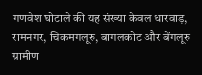गणवेश घोटाले की यह संख्या केवल धारवाड़, रामनगर, चिकमगलूरु, बागलकोट और बेंगलूरु ग्रामीण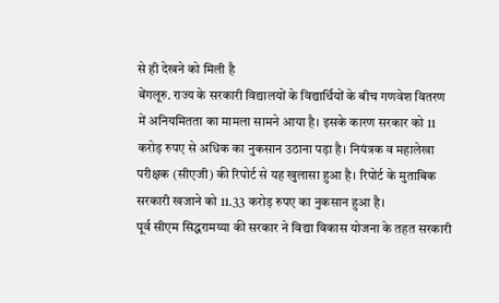से ही देखने को मिली है
बेंगलूरु. राज्य के सरकारी विद्यालयों के विद्यार्थियों के बीच गणवेश वितरण में अनियमितता का मामला सामने आया है। इसके कारण सरकार को 11 करोड़ रुपए से अधिक का नुकसान उठाना पड़ा है। नियंत्रक व महालेखा परीक्षक (सीएजी) की रिपोर्ट से यह खुलासा हुआ है। रिपोर्ट के मुताबिक सरकारी खजाने को 11.33 करोड़ रुपए का नुकसान हुआ है।
पूर्व सीएम सिद्धरामय्या की सरकार ने विद्या विकास योजना के तहत सरकारी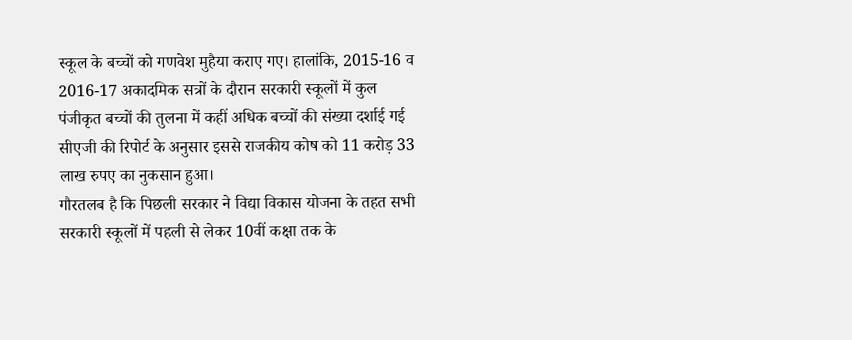स्कूल के बच्चों को गणवेश मुहैया कराए गए। हालांकि, 2015-16 व 2016-17 अकादमिक सत्रों के दौरान सरकारी स्कूलों में कुल पंजीकृत बच्चों की तुलना में कहीं अधिक बच्चों की संख्या दर्शाई गई सीएजी की रिपोर्ट के अनुसार इससे राजकीय कोष को 11 करोड़ 33 लाख रुपए का नुकसान हुआ।
गौरतलब है कि पिछली सरकार ने विद्या विकास योजना के तहत सभी सरकारी स्कूलों में पहली से लेकर 10वीं कक्षा तक के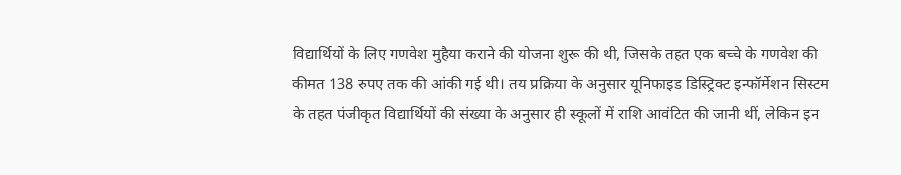विद्यार्थियों के लिए गणवेश मुहैया कराने की योजना शुरू की थी, जिसके तहत एक बच्चे के गणवेश की कीमत 138 रुपए तक की आंकी गई थी। तय प्रक्रिया के अनुसार यूनिफाइड डिस्ट्रिक्ट इन्फॉर्मेशन सिस्टम के तहत पंजीकृत विद्यार्थियों की संख्या के अनुसार ही स्कूलों में राशि आवंटित की जानी थीं, लेकिन इन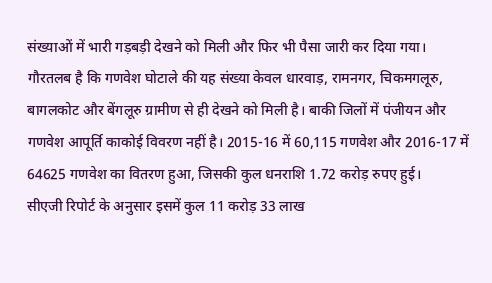संख्याओं में भारी गड़बड़ी देखने को मिली और फिर भी पैसा जारी कर दिया गया।
गौरतलब है कि गणवेश घोटाले की यह संख्या केवल धारवाड़, रामनगर, चिकमगलूरु, बागलकोट और बेंगलूरु ग्रामीण से ही देखने को मिली है। बाकी जिलों में पंजीयन और गणवेश आपूर्ति काकोई विवरण नहीं है। 2015-16 में 60,115 गणवेश और 2016-17 में 64625 गणवेश का वितरण हुआ, जिसकी कुल धनराशि 1.72 करोड़ रुपए हुई।
सीएजी रिपोर्ट के अनुसार इसमें कुल 11 करोड़ 33 लाख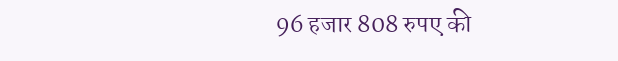96 हजार 808 रुपए की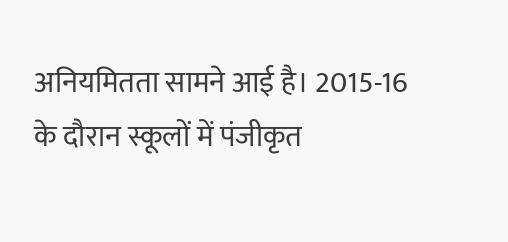अनियमितता सामने आई है। 2015-16 के दौरान स्कूलों में पंजीकृत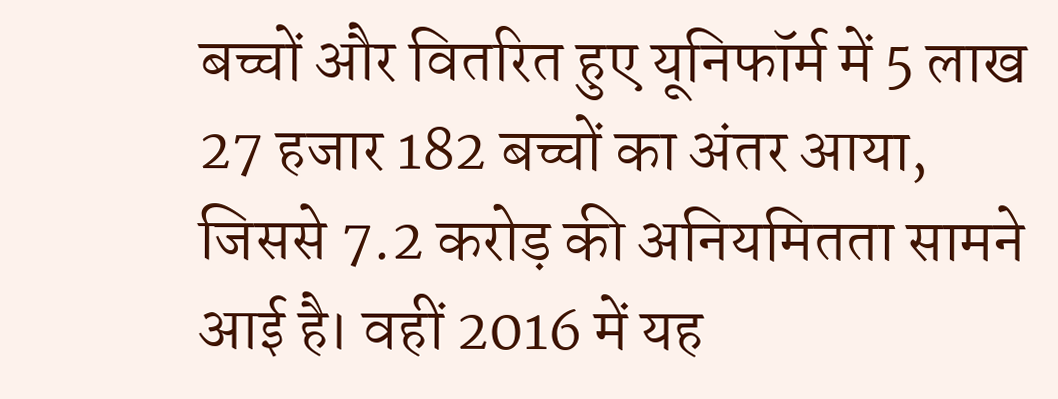बच्चों और वितरित हुए यूनिफॉर्म में 5 लाख 27 हजार 182 बच्चों का अंतर आया, जिससे 7.2 करोड़ की अनियमितता सामने आई है। वहीं 2016 में यह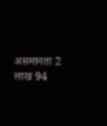असमानता 2 लाख 94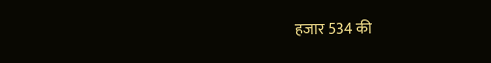हजार 534 की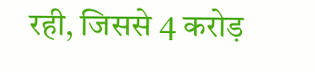रही, जिससे 4 करोड़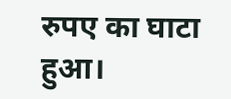रुपए का घाटा हुआ।